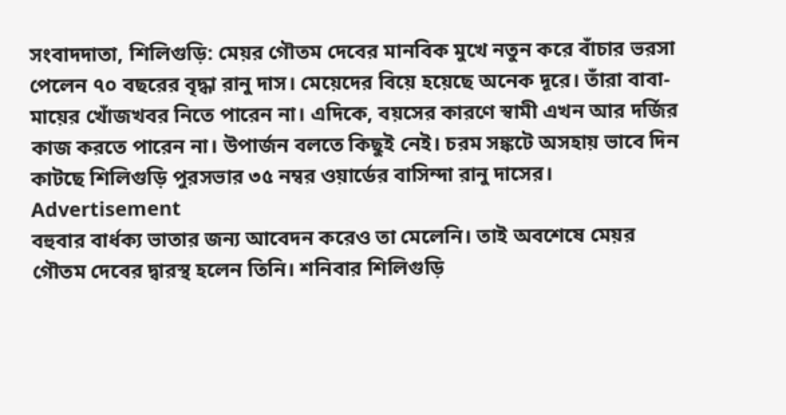সংবাদদাতা, শিলিগুড়ি: মেয়র গৌতম দেবের মানবিক মুখে নতুন করে বাঁচার ভরসা পেলেন ৭০ বছরের বৃদ্ধা রানু দাস। মেয়েদের বিয়ে হয়েছে অনেক দূরে। তাঁরা বাবা-মায়ের খোঁজখবর নিতে পারেন না। এদিকে, বয়সের কারণে স্বামী এখন আর দর্জির কাজ করতে পারেন না। উপার্জন বলতে কিছুই নেই। চরম সঙ্কটে অসহায় ভাবে দিন কাটছে শিলিগুড়ি পুরসভার ৩৫ নম্বর ওয়ার্ডের বাসিন্দা রানু দাসের।
Advertisement
বহুবার বার্ধক্য ভাতার জন্য আবেদন করেও তা মেলেনি। তাই অবশেষে মেয়র গৌতম দেবের দ্বারস্থ হলেন তিনি। শনিবার শিলিগুড়ি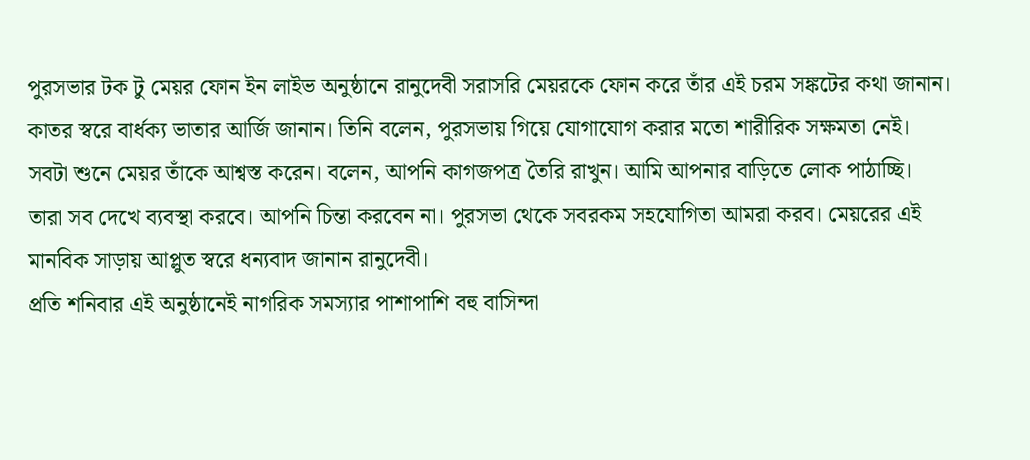পুরসভার টক টু মেয়র ফোন ইন লাইভ অনুষ্ঠানে রানুদেবী সরাসরি মেয়রকে ফোন করে তাঁর এই চরম সঙ্কটের কথা জানান। কাতর স্বরে বার্ধক্য ভাতার আর্জি জানান। তিনি বলেন, পুরসভায় গিয়ে যোগাযোগ করার মতো শারীরিক সক্ষমতা নেই। সবটা শুনে মেয়র তাঁকে আশ্বস্ত করেন। বলেন, আপনি কাগজপত্র তৈরি রাখুন। আমি আপনার বাড়িতে লোক পাঠাচ্ছি। তারা সব দেখে ব্যবস্থা করবে। আপনি চিন্তা করবেন না। পুরসভা থেকে সবরকম সহযোগিতা আমরা করব। মেয়রের এই মানবিক সাড়ায় আপ্লুত স্বরে ধন্যবাদ জানান রানুদেবী।
প্রতি শনিবার এই অনুষ্ঠানেই নাগরিক সমস্যার পাশাপাশি বহু বাসিন্দা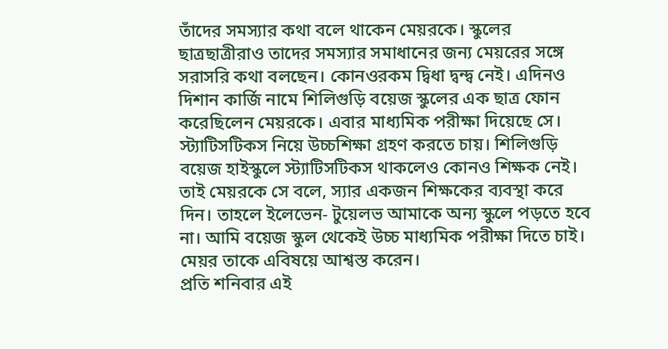তাঁদের সমস্যার কথা বলে থাকেন মেয়রকে। স্কুলের ছাত্রছাত্রীরাও তাদের সমস্যার সমাধানের জন্য মেয়রের সঙ্গে সরাসরি কথা বলছেন। কোনওরকম দ্বিধা দ্বন্দ্ব নেই। এদিনও দিশান কার্জি নামে শিলিগুড়ি বয়েজ স্কুলের এক ছাত্র ফোন করেছিলেন মেয়রকে। এবার মাধ্যমিক পরীক্ষা দিয়েছে সে। স্ট্যাটিসটিকস নিয়ে উচ্চশিক্ষা গ্রহণ করতে চায়। শিলিগুড়ি বয়েজ হাইস্কুলে স্ট্যাটিসটিকস থাকলেও কোনও শিক্ষক নেই। তাই মেয়রকে সে বলে, স্যার একজন শিক্ষকের ব্যবস্থা করে দিন। তাহলে ইলেভেন- টুয়েলভ আমাকে অন্য স্কুলে পড়তে হবে না। আমি বয়েজ স্কুল থেকেই উচ্চ মাধ্যমিক পরীক্ষা দিতে চাই। মেয়র তাকে এবিষয়ে আশ্বস্ত করেন।
প্রতি শনিবার এই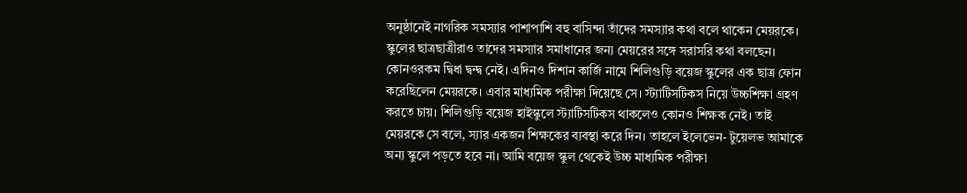অনুষ্ঠানেই নাগরিক সমস্যার পাশাপাশি বহু বাসিন্দা তাঁদের সমস্যার কথা বলে থাকেন মেয়রকে। স্কুলের ছাত্রছাত্রীরাও তাদের সমস্যার সমাধানের জন্য মেয়রের সঙ্গে সরাসরি কথা বলছেন। কোনওরকম দ্বিধা দ্বন্দ্ব নেই। এদিনও দিশান কার্জি নামে শিলিগুড়ি বয়েজ স্কুলের এক ছাত্র ফোন করেছিলেন মেয়রকে। এবার মাধ্যমিক পরীক্ষা দিয়েছে সে। স্ট্যাটিসটিকস নিয়ে উচ্চশিক্ষা গ্রহণ করতে চায়। শিলিগুড়ি বয়েজ হাইস্কুলে স্ট্যাটিসটিকস থাকলেও কোনও শিক্ষক নেই। তাই মেয়রকে সে বলে, স্যার একজন শিক্ষকের ব্যবস্থা করে দিন। তাহলে ইলেভেন- টুয়েলভ আমাকে অন্য স্কুলে পড়তে হবে না। আমি বয়েজ স্কুল থেকেই উচ্চ মাধ্যমিক পরীক্ষা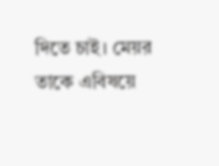দিতে চাই। মেয়র তাকে এবিষয়ে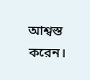আশ্বস্ত করেন।